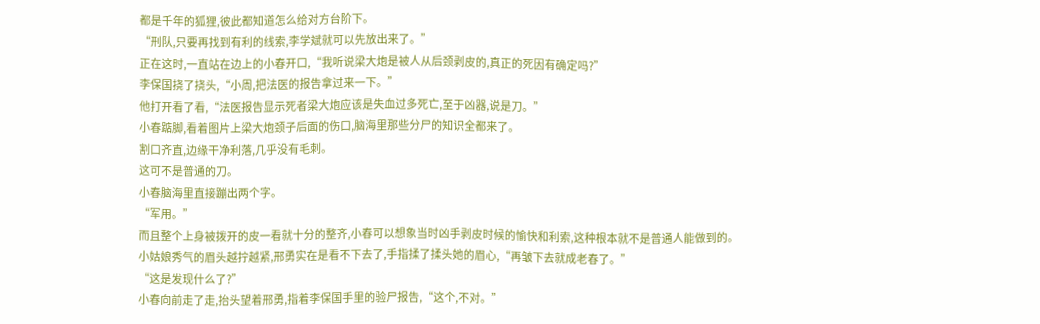都是千年的狐狸,彼此都知道怎么给对方台阶下。
“刑队,只要再找到有利的线索,李学斌就可以先放出来了。”
正在这时,一直站在边上的小春开口,“我听说梁大炮是被人从后颈剥皮的,真正的死因有确定吗?”
李保国挠了挠头,“小周,把法医的报告拿过来一下。”
他打开看了看,“法医报告显示死者梁大炮应该是失血过多死亡,至于凶器,说是刀。”
小春踮脚,看着图片上梁大炮颈子后面的伤口,脑海里那些分尸的知识全都来了。
割口齐直,边缘干净利落,几乎没有毛刺。
这可不是普通的刀。
小春脑海里直接蹦出两个字。
“军用。”
而且整个上身被拨开的皮一看就十分的整齐,小春可以想象当时凶手剥皮时候的愉快和利索,这种根本就不是普通人能做到的。
小姑娘秀气的眉头越拧越紧,邢勇实在是看不下去了,手指揉了揉头她的眉心,“再皱下去就成老春了。”
“这是发现什么了?”
小春向前走了走,抬头望着邢勇,指着李保国手里的验尸报告,“这个,不对。”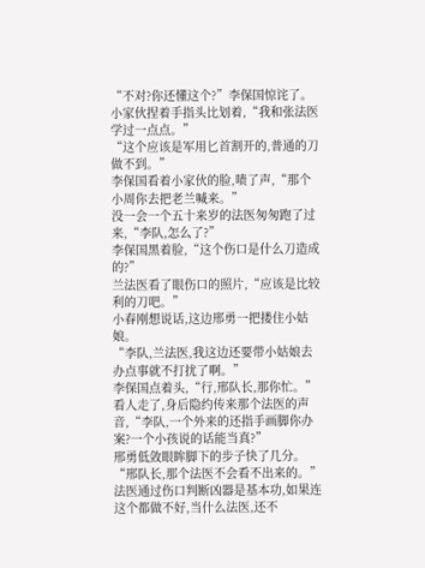“不对?你还懂这个?”李保国惊诧了。
小家伙捏着手指头比划着,“我和张法医学过一点点。”
“这个应该是军用匕首割开的,普通的刀做不到。”
李保国看着小家伙的脸,啧了声,“那个小周你去把老兰喊来。”
没一会一个五十来岁的法医匆匆跑了过来,“李队,怎么了?”
李保国黑着脸,“这个伤口是什么刀造成的?”
兰法医看了眼伤口的照片,“应该是比较利的刀吧。”
小春刚想说话,这边邢勇一把搂住小姑娘。
“李队,兰法医,我这边还要带小姑娘去办点事就不打扰了啊。”
李保国点着头,“行,邢队长,那你忙。”
看人走了,身后隐约传来那个法医的声音,“李队,一个外来的还指手画脚你办案?一个小孩说的话能当真?”
邢勇低敛眼眸脚下的步子快了几分。
“邢队长,那个法医不会看不出来的。”
法医通过伤口判断凶器是基本功,如果连这个都做不好,当什么法医,还不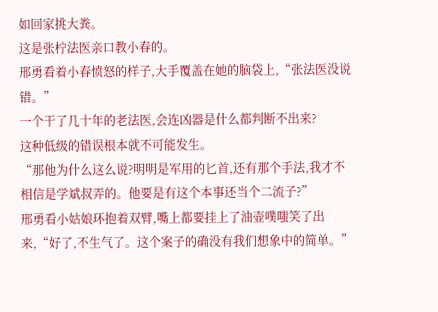如回家挑大粪。
这是张柠法医亲口教小春的。
邢勇看着小春愤怒的样子,大手覆盖在她的脑袋上,“张法医没说错。”
一个干了几十年的老法医,会连凶器是什么都判断不出来?
这种低级的错误根本就不可能发生。
“那他为什么这么说?明明是军用的匕首,还有那个手法,我才不相信是学斌叔弄的。他要是有这个本事还当个二流子?”
邢勇看小姑娘环抱着双臂,嘴上都要挂上了油壶噗嗤笑了出来,“好了,不生气了。这个案子的确没有我们想象中的简单。”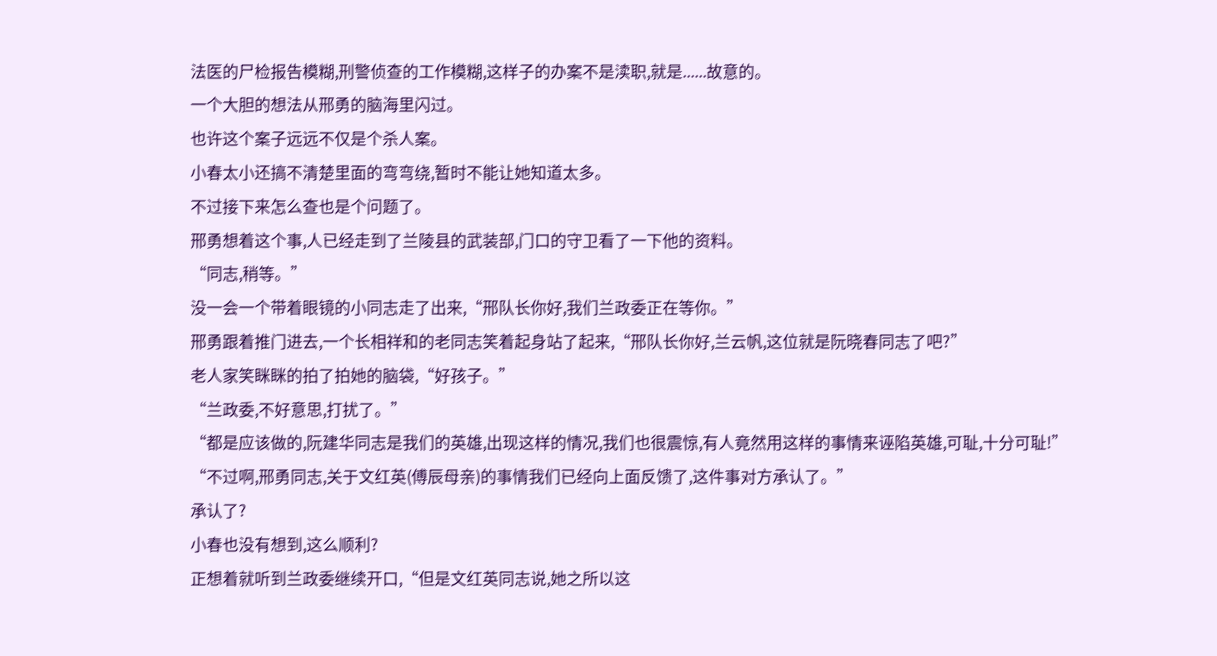法医的尸检报告模糊,刑警侦查的工作模糊,这样子的办案不是渎职,就是......故意的。
一个大胆的想法从邢勇的脑海里闪过。
也许这个案子远远不仅是个杀人案。
小春太小还搞不清楚里面的弯弯绕,暂时不能让她知道太多。
不过接下来怎么查也是个问题了。
邢勇想着这个事,人已经走到了兰陵县的武装部,门口的守卫看了一下他的资料。
“同志,稍等。”
没一会一个带着眼镜的小同志走了出来,“邢队长你好,我们兰政委正在等你。”
邢勇跟着推门进去,一个长相祥和的老同志笑着起身站了起来,“邢队长你好,兰云帆,这位就是阮晓春同志了吧?”
老人家笑眯眯的拍了拍她的脑袋,“好孩子。”
“兰政委,不好意思,打扰了。”
“都是应该做的,阮建华同志是我们的英雄,出现这样的情况,我们也很震惊,有人竟然用这样的事情来诬陷英雄,可耻,十分可耻!”
“不过啊,邢勇同志,关于文红英(傅辰母亲)的事情我们已经向上面反馈了,这件事对方承认了。”
承认了?
小春也没有想到,这么顺利?
正想着就听到兰政委继续开口,“但是文红英同志说,她之所以这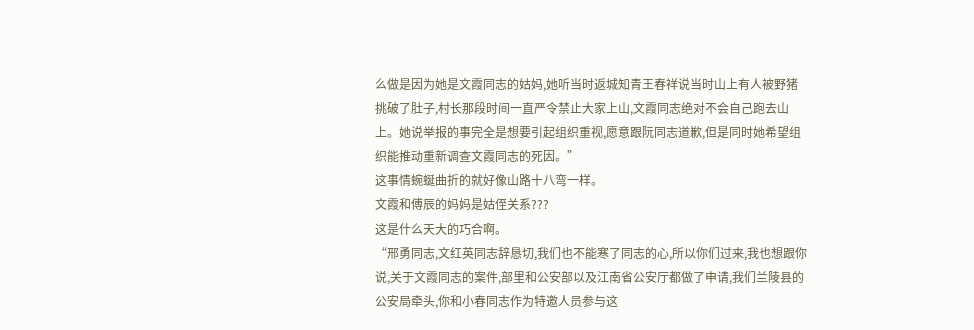么做是因为她是文霞同志的姑妈,她听当时返城知青王春祥说当时山上有人被野猪挑破了肚子,村长那段时间一直严令禁止大家上山,文霞同志绝对不会自己跑去山上。她说举报的事完全是想要引起组织重视,愿意跟阮同志道歉,但是同时她希望组织能推动重新调查文霞同志的死因。”
这事情蜿蜒曲折的就好像山路十八弯一样。
文霞和傅辰的妈妈是姑侄关系???
这是什么天大的巧合啊。
“邢勇同志,文红英同志辞恳切,我们也不能寒了同志的心,所以你们过来,我也想跟你说,关于文霞同志的案件,部里和公安部以及江南省公安厅都做了申请,我们兰陵县的公安局牵头,你和小春同志作为特邀人员参与这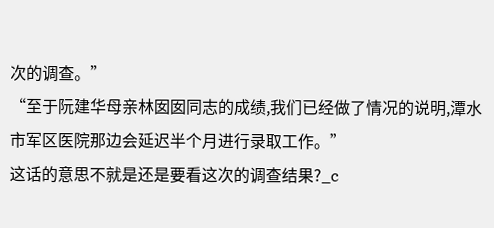次的调查。”
“至于阮建华母亲林囡囡同志的成绩,我们已经做了情况的说明,潭水市军区医院那边会延迟半个月进行录取工作。”
这话的意思不就是还是要看这次的调查结果?_c